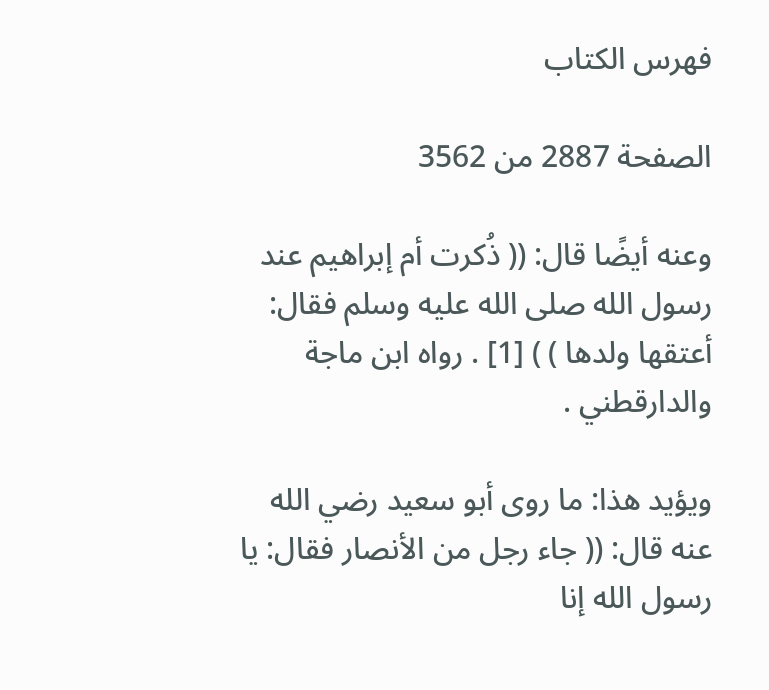فهرس الكتاب

الصفحة 2887 من 3562

وعنه أيضًا قال: (( ذُكرت أم إبراهيم عند رسول الله صلى الله عليه وسلم فقال: أعتقها ولدها ) ) [1] . رواه ابن ماجة والدارقطني .

ويؤيد هذا: ما روى أبو سعيد رضي الله عنه قال: (( جاء رجل من الأنصار فقال: يا رسول الله إنا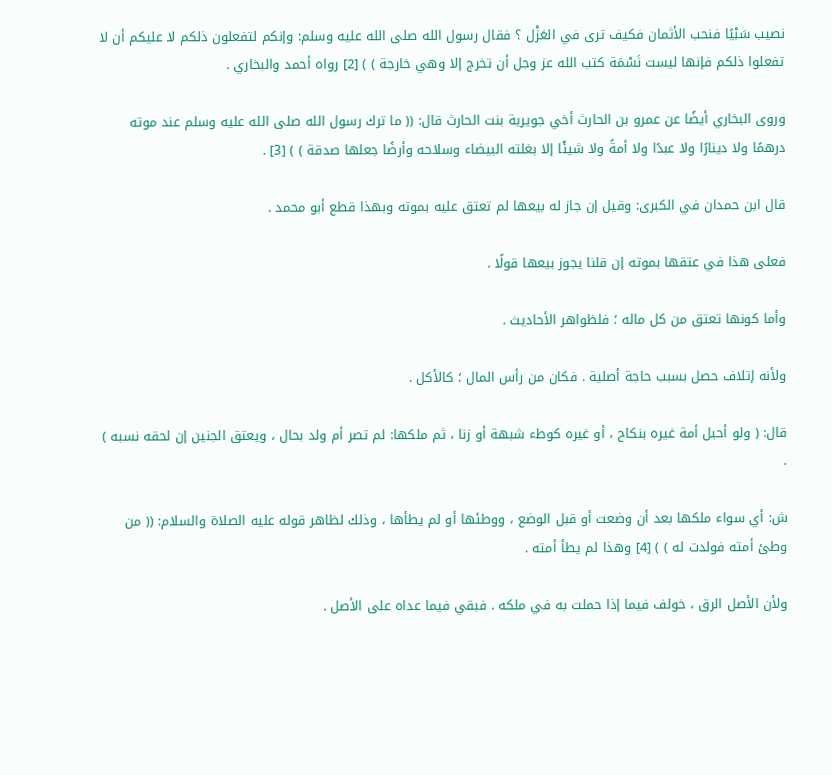نصيب سَبْيًا فنحب الأثمان فكيف ترى في العَزْل ؟ فقال رسول الله صلى الله عليه وسلم: وإنكم لتفعلون ذلكم لا عليكم أن لا تفعلوا ذلكم فإنها ليست نَسْمَة كتب الله عز وجل أن تخرج إلا وهي خارجة ) ) [2] رواه أحمد والبخاري .

وروى البخاري أيضًا عن عمرو بن الحارث أخي جويرية بنت الحارث قال: (( ما ترك رسول الله صلى الله عليه وسلم عند موته درهمًا ولا دينارًا ولا عبدًا ولا أمةً ولا شيئًا إلا بغلته البيضاء وسلاحه وأرضًا جعلها صدقة ) ) [3] .

قال ابن حمدان في الكبرى: وقيل إن جاز له بيعها لم تعتق عليه بموته وبهذا قطع أبو محمد .

فعلى هذا في عتقها بموته إن قلنا يجوز بيعها قولًا .

وأما كونها تعتق من كل ماله ؛ فلظواهر الأحاديث .

ولأنه إتلاف حصل بسبب حاجة أصلية . فكان من رأس المال ؛ كالأكل .

قال: ( ولو أحبل أمة غيره بنكاح ، أو غيره كوطء شبهة أو زنا ، ثم ملكها: لم تصر أم ولد بحال ، ويعتق الجنين إن لحقه نسبه ) .

ش: أي سواء ملكها بعد أن وضعت أو قبل الوضع ، ووطئها أو لم يطأها ، وذلك لظاهر قوله عليه الصلاة والسلام: (( من وطئ أمته فولدت له ) ) [4] وهذا لم يطأ أمته .

ولأن الأصل الرق ، خولف فيما إذا حملت به في ملكه . فبقي فيما عداه على الأصل .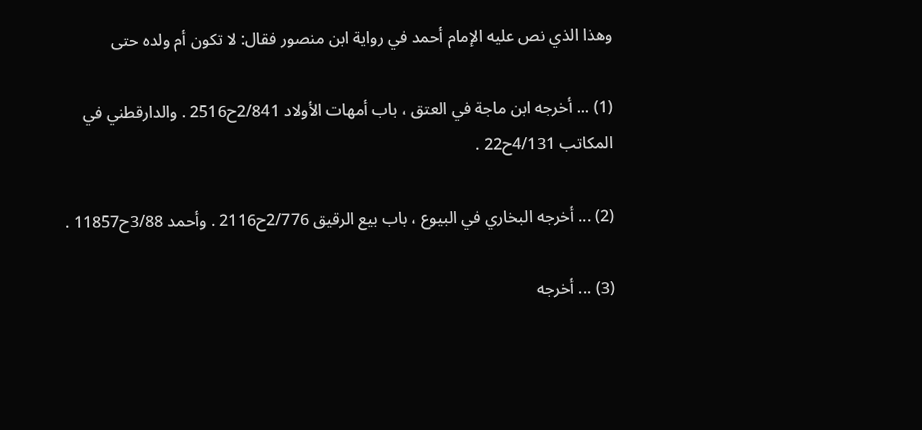وهذا الذي نص عليه الإمام أحمد في رواية ابن منصور فقال: لا تكون أم ولده حتى

(1) ... أخرجه ابن ماجة في العتق ، باب أمهات الأولاد 2/841ح2516 . والدارقطني في المكاتب 4/131ح22 .

(2) ... أخرجه البخاري في البيوع ، باب بيع الرقيق 2/776ح2116 . وأحمد 3/88ح11857 .

(3) ... أخرجه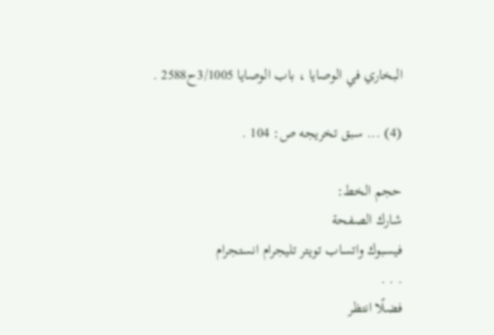البخاري في الوصايا ، باب الوصايا 3/1005ح2588 .

(4) ... سبق تخريجه ص: 104 .

حجم الخط:
شارك الصفحة
فيسبوك واتساب تويتر تليجرام انستجرام
. . .
فضلًا انتظر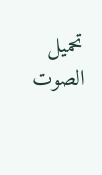تحميل الصوت